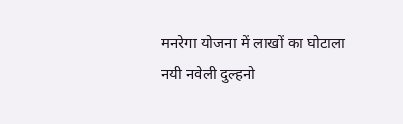मनरेगा योजना में लाखों का घोटाला
नयी नवेली दुल्हनो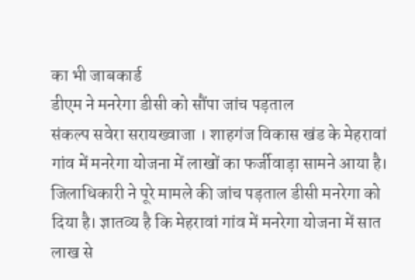का भी जाबकार्ड
डीएम ने मनरेगा डीसी को सौंपा जांच पड़ताल
संकल्प सवेरा सरायख्वाजा । शाहगंज विकास खंड के मेहरावां गांव में मनरेगा योजना में लाखों का फर्जीवाड़ा सामने आया है। जिलाधिकारी ने पूरे मामले की जांच पड़ताल डीसी मनरेगा को दिया है। ज्ञातव्य है कि मेहरावां गांव में मनरेगा योजना में सात लाख से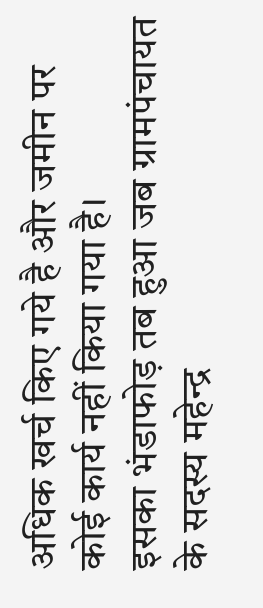अधिक खर्च किए गये है और जमीन पर कोई कार्य नहीं किया गया है।
इसका भंडाफोड़ तब हुआ जब ग्रामपंचायत के सदस्य महेन्द्र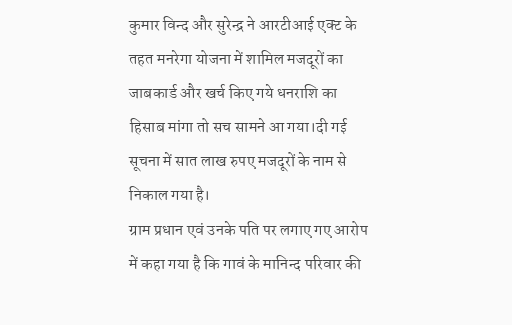कुमार विन्द और सुरेन्द्र ने आरटीआई एक्ट के तहत मनरेगा योजना में शामिल मजदूरों का जाबकार्ड और खर्च किए गये धनराशि का हिसाब मांगा तो सच सामने आ गया।दी गई सूचना में सात लाख रुपए मजदूरों के नाम से निकाल गया है।
ग्राम प्रधान एवं उनके पति पर लगाए गए आरोप में कहा गया है कि गावं के मानिन्द परिवार की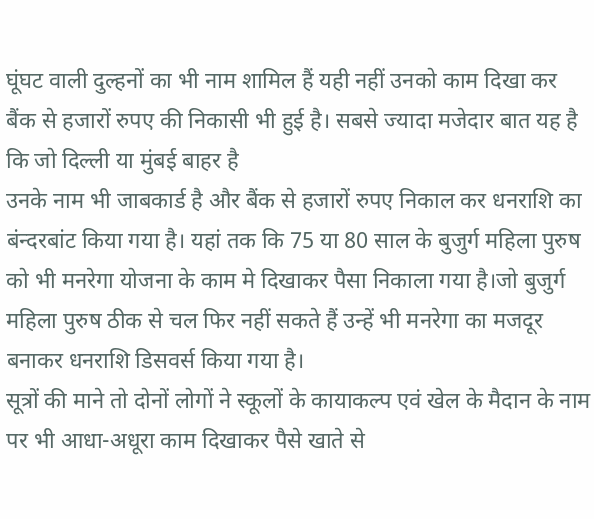घूंघट वाली दुल्हनों का भी नाम शामिल हैं यही नहीं उनको काम दिखा कर बैंक से हजारों रुपए की निकासी भी हुई है। सबसे ज्यादा मजेदार बात यह है कि जो दिल्ली या मुंबई बाहर है
उनके नाम भी जाबकार्ड है और बैंक से हजारों रुपए निकाल कर धनराशि का बंन्दरबांट किया गया है। यहां तक कि 75 या 80 साल के बुजुर्ग महिला पुरुष को भी मनरेगा योजना के काम मे दिखाकर पैसा निकाला गया है।जो बुजुर्ग महिला पुरुष ठीक से चल फिर नहीं सकते हैं उन्हें भी मनरेगा का मजदूर बनाकर धनराशि डिसवर्स किया गया है।
सूत्रों की माने तो दोनों लोगों ने स्कूलों के कायाकल्प एवं खेल के मैदान के नाम पर भी आधा-अधूरा काम दिखाकर पैसे खाते से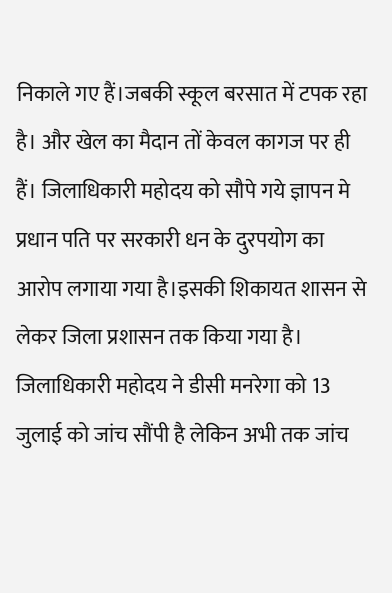निकाले गए हैं।जबकी स्कूल बरसात में टपक रहा है। और खेल का मैदान तों केवल कागज पर ही हैं। जिलाधिकारी महोदय को सौपे गये ज्ञापन मे प्रधान पति पर सरकारी धन के दुरपयोग का आरोप लगाया गया है।इसकी शिकायत शासन से लेकर जिला प्रशासन तक किया गया है। जिलाधिकारी महोदय ने डीसी मनरेगा को 13 जुलाई को जांच सौंपी है लेकिन अभी तक जांच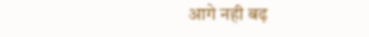आगे नही बढ़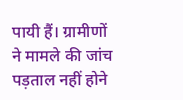पायी हैं। ग्रामीणों ने मामले की जांच पड़ताल नहीं होने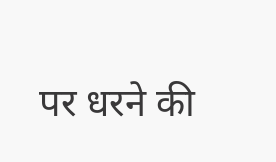पर धरने की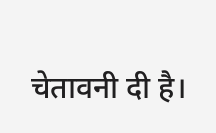चेतावनी दी है।